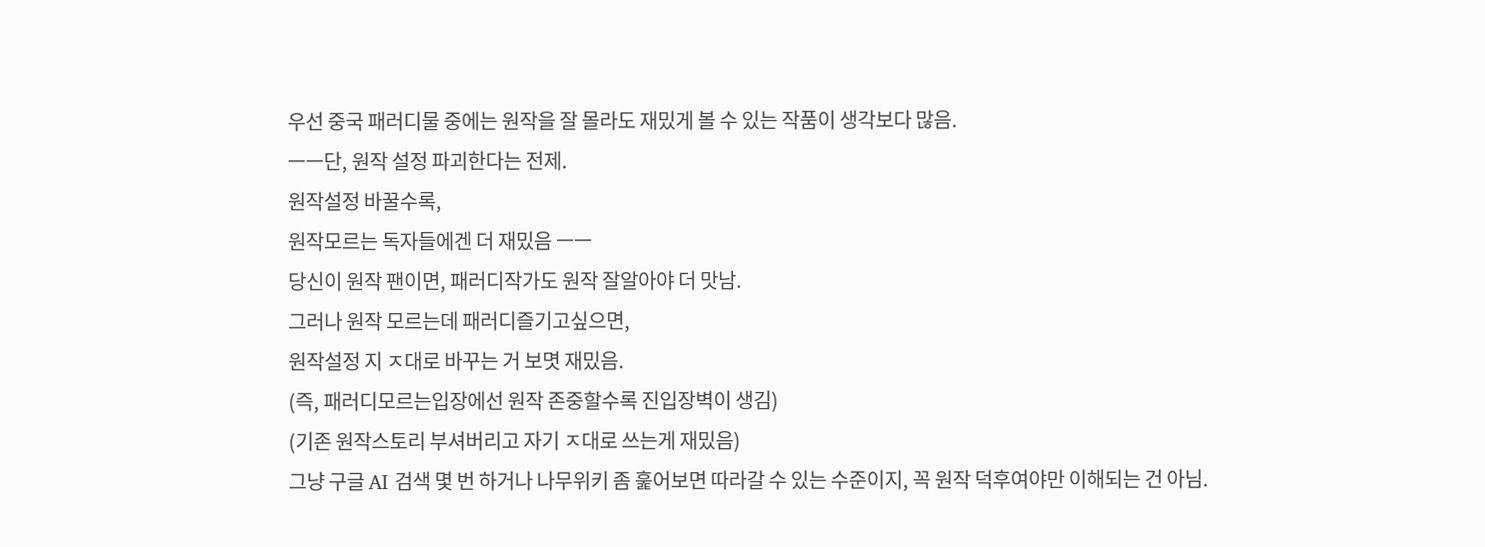우선 중국 패러디물 중에는 원작을 잘 몰라도 재밌게 볼 수 있는 작품이 생각보다 많음.
ㅡㅡ단, 원작 설정 파괴한다는 전제.
원작설정 바꿀수록,
원작모르는 독자들에겐 더 재밌음 ㅡㅡ
당신이 원작 팬이면, 패러디작가도 원작 잘알아야 더 맛남.
그러나 원작 모르는데 패러디즐기고싶으면,
원작설정 지 ㅈ대로 바꾸는 거 보몃 재밌음.
(즉, 패러디모르는입장에선 원작 존중할수록 진입장벽이 생김)
(기존 원작스토리 부셔버리고 자기 ㅈ대로 쓰는게 재밌음)
그냥 구글 AI 검색 몇 번 하거나 나무위키 좀 훑어보면 따라갈 수 있는 수준이지, 꼭 원작 덕후여야만 이해되는 건 아님.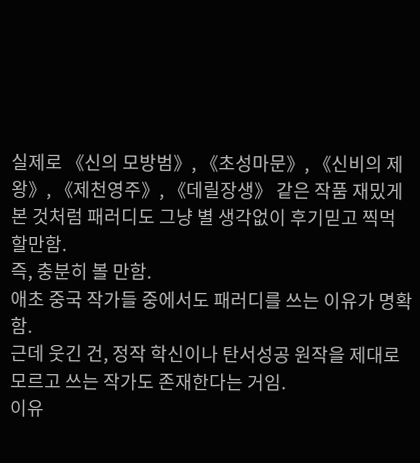실제로 《신의 모방범》, 《초성마문》, 《신비의 제왕》, 《제천영주》, 《데릴장생》 같은 작품 재밌게 본 것처럼 패러디도 그냥 별 생각없이 후기믿고 찍먹 할만함.
즉, 충분히 볼 만함.
애초 중국 작가들 중에서도 패러디를 쓰는 이유가 명확함.
근데 웃긴 건, 정작 학신이나 탄서성공 원작을 제대로 모르고 쓰는 작가도 존재한다는 거임.
이유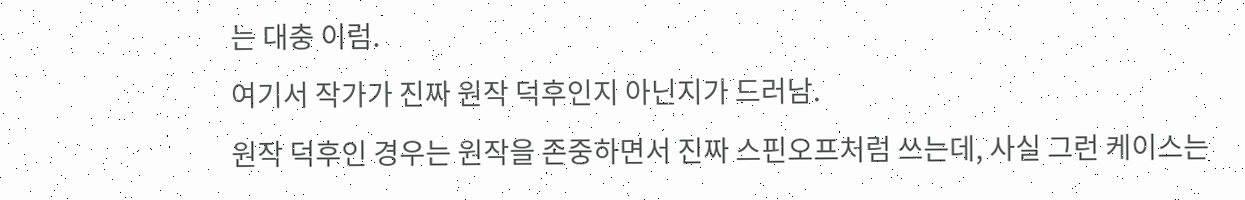는 대충 이럼.
여기서 작가가 진짜 원작 덕후인지 아닌지가 드러남.
원작 덕후인 경우는 원작을 존중하면서 진짜 스핀오프처럼 쓰는데, 사실 그런 케이스는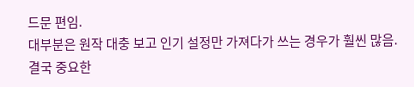드문 편임.
대부분은 원작 대충 보고 인기 설정만 가져다가 쓰는 경우가 훨씬 많음.
결국 중요한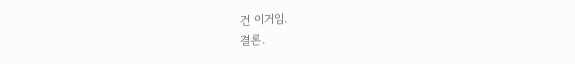건 이거임.
결론.